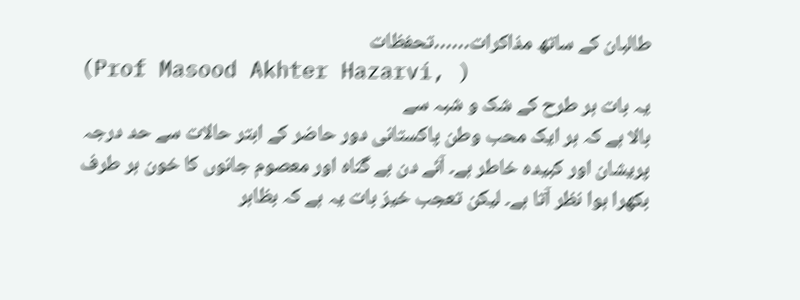طالبان کے ساتھ مذاکرات……تحفظات
(Prof Masood Akhter Hazarvi, )
یہ بات ہر طرح کے شک و شبہ سے
بالا ہے کہ ہر ایک محب وطن پاکستانی دور حاضر کے ابتر حالات سے حد درجہ
پریشان اور کبیدہ خاطر ہے۔ آئے دن بے گناہ اور معصوم جانوں کا خون ہر طرف
بکھرا ہوا نظر آتا ہے۔ لیکن تعجب خیز بات یہ ہے کہ بظاہر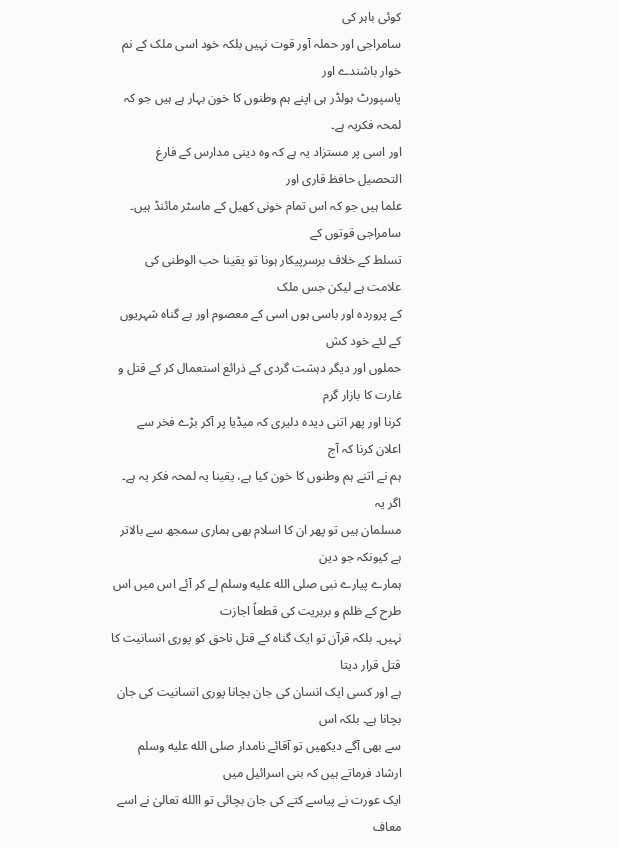کوئی باہر کی
سامراجی اور حملہ آور قوت نہیں بلکہ خود اسی ملک کے نم خوار باشندے اور
پاسپورٹ ہولڈر ہی اپنے ہم وطنوں کا خون بہار ہے ہیں جو کہ لمحہ فکریہ ہے۔
اور اسی پر مستزاد یہ ہے کہ وہ دینی مدارس کے فارغ التحصیل حافظ قاری اور
علما ہیں جو کہ اس تمام خونی کھیل کے ماسٹر مائنڈ ہیں۔ سامراجی قوتوں کے
تسلط کے خلاف برسرپیکار ہونا تو یقینا حب الوطنی کی علامت ہے لیکن جس ملک
کے پروردہ اور باسی ہوں اسی کے معصوم اور بے گناہ شہریوں کے لئے خود کش
حملوں اور دیگر دہشت گردی کے ذرائع استعمال کر کے قتل و غارت کا بازار گرم
کرنا اور پھر اتنی دیدہ دلیری کہ میڈیا پر آکر بڑے فخر سے اعلان کرنا کہ آج
ہم نے اتنے ہم وطنوں کا خون کیا ہے، یقینا یہ لمحہ فکر یہ ہے۔ اگر یہ
مسلمان ہیں تو پھر ان کا اسلام بھی ہماری سمجھ سے بالاتر ہے کیونکہ جو دین
ہمارے پیارے نبی صلى الله عليه وسلم لے کر آئے اس میں اس طرح کے ظلم و بربریت کی قطعاً اجازت
نہیں۔ بلکہ قرآن تو ایک گناہ کے قتل ناحق کو پوری انسانیت کا قتل قرار دیتا
ہے اور کسی ایک انسان کی جان بچانا پوری انسانیت کی جان بچانا ہے۔ بلکہ اس
سے بھی آگے دیکھیں تو آقائے نامدار صلى الله عليه وسلم ارشاد فرماتے ہیں کہ بنی اسرائیل میں
ایک عورت نے پیاسے کتے کی جان بچائی تو االله تعالیٰ نے اسے معاف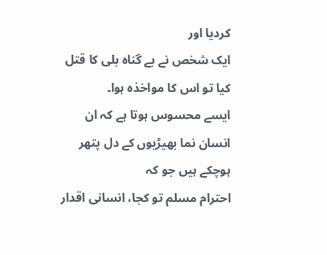کردیا اور
ایک شخص نے بے گناہ بلی کا قتل کیا تو اس کا مواخذہ ہوا۔
ایسے محسوس ہوتا ہے کہ ان انسان نما بھیڑیوں کے دل پتھر ہوچکے ہیں جو کہ
احترام مسلم تو کجا، انسانی اقدار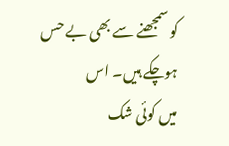کو سمجھنے سے بھی بے حس ہوچکے ہیں۔ اس
میں کوئی شک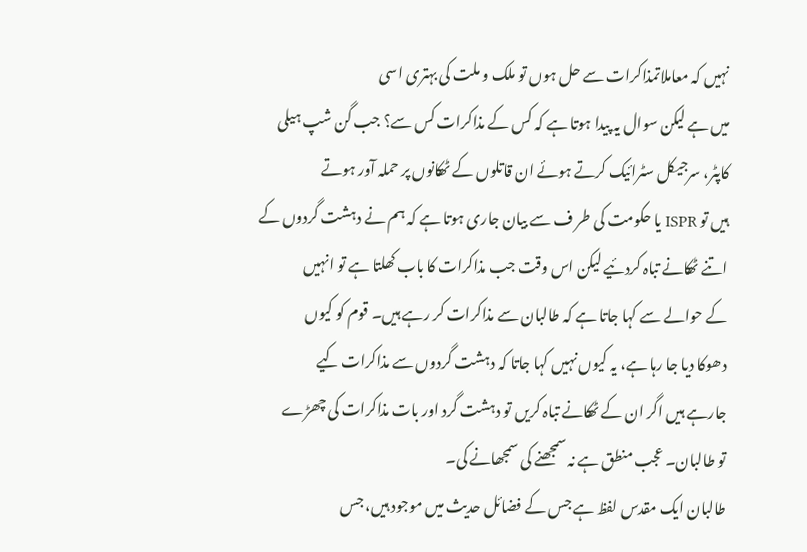نہیں کہ معاملاتمذاکرات سے حل ہوں تو ملک و ملت کی بہتری اسی
میں ہے لیکن سوال یہ پیدا ہوتا ہے کہ کس کے مذاکرات کس سے؟ جب گن شپ ہیلی
کاپٹر، سرجیکل سٹرائیک کرتے ہوئے ان قاتلوں کے ٹھکانوں پر حملہ آور ہوتے
ہیں تو ISPR یا حکومت کی طر ف سے بیان جاری ہوتا ہے کہ ہم نے دہشت گردوں کے
اتنے ٹھکانے تباہ کردئیے لیکن اس وقت جب مذاکرات کا باب کھلتا ہے تو انہیں
کے حوالے سے کہا جاتا ہے کہ طالبان سے مذاکرات کر رہے ہیں۔ قوم کو کیوں
دھوکا دیا جا رہا ہے، یہ کیوں نہیں کہا جاتا کہ دہشت گردوں سے مذاکرات کیے
جارہے ہیں اگر ان کے ٹھکانے تباہ کریں تو دہشت گرد اور بات مذاکرات کی چھڑے
تو طالبان۔ عجب منطق ہے نہ سمجھنے کی سمجھانے کی۔
طالبان ایک مقدس لفظ ہے جس کے فضائل حدیث میں موجود ہیں، جس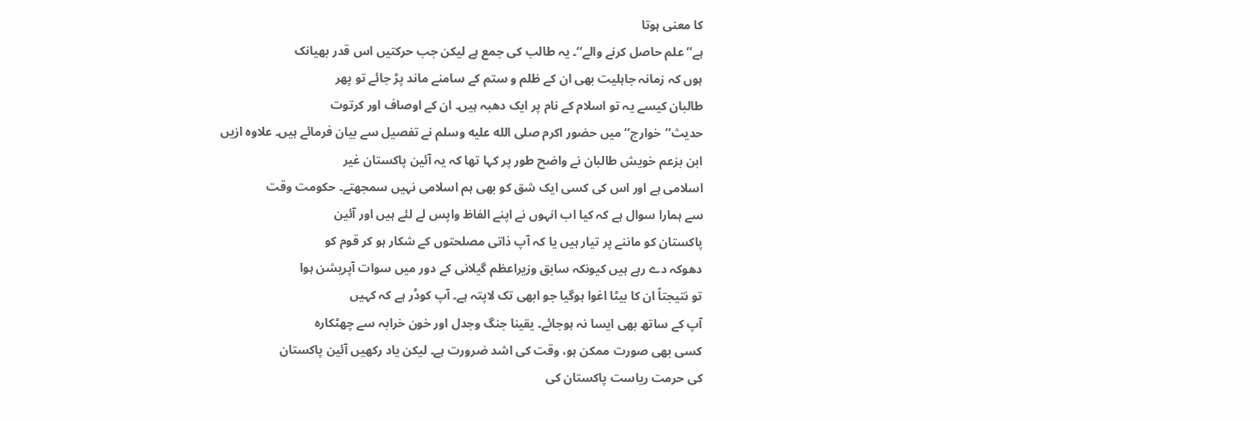کا معنی ہوتا
ہے’’علم حاصل کرنے والے‘‘۔ یہ طالب کی جمع ہے لیکن جب حرکتیں اس قدر بھیانک
ہوں کہ زمانہ جاہلیت بھی ان کے ظلم و ستم کے سامنے ماند پڑ جائے تو پھر
طالبان کیسے یہ تو اسلام کے نام پر ایک دھبہ ہیں۔ ان کے اوصاف اور کرتوت
حدیث’’خوارج‘‘ میں حضور اکرم صلى الله عليه وسلم نے تفصیل سے بیان فرمائے ہیں۔ علاوہ ازیں
ابن بزعم خویش طالبان نے واضح طور پر کہا تھا کہ یہ آئین پاکستان غیر
اسلامی ہے اور اس کی کسی ایک شق کو بھی ہم اسلامی نہیں سمجھتے۔ حکومت وقت
سے ہمارا سوال ہے کہ کیا اب انہوں نے اپنے الفاظ واپس لے لئے ہیں اور آئین
پاکستان کو ماننے پر تیار ہیں یا کہ آپ ذاتی مصلحتوں کے شکار ہو کر قوم کو
دھوکہ دے رہے ہیں کیونکہ سابق وزیراعظم گیلانی کے دور میں سوات آپریشن ہوا
تو نتیجتاً ان کا بیٹا اغوا ہوگیا جو ابھی تک لاپتہ ہے۔ آپ کوڈر ہے کہ کہیں
آپ کے ساتھ بھی ایسا نہ ہوجائے۔ یقینا جنگ وجدل اور خون خرابہ سے چھٹکارہ
کسی بھی صورت ممکن ہو، وقت کی اشد ضرورت ہے۔ لیکن یاد رکھیں آئین پاکستان
کی حرمت ریاست پاکستان کی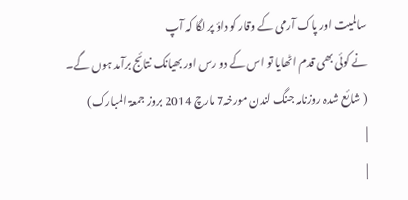سالمیت اور پاک آرمی کے وقار کو داؤ پر لگا کہ آپ
نے کوئی بھی قدم اٹھایا تو اس کے دو رس اور بھیانک نتائج برآمد ہوں گے۔
( شائع شدہ روزنامہ جنگ لندن مورخہ7 مارچ 2014 بروز جمعۃ المبارک)
|
|